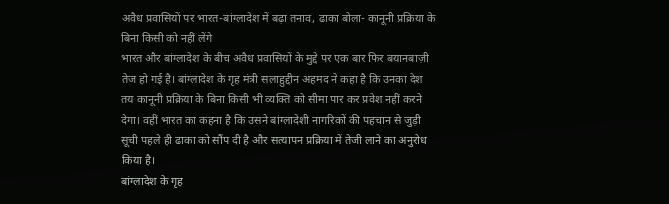अवैध प्रवासियों पर भारत-बांग्लादेश में बढ़ा तनाव, ढाका बोला- कानूनी प्रक्रिया के बिना किसी को नहीं लेंगे
भारत और बांग्लादेश के बीच अवैध प्रवासियों के मुद्दे पर एक बार फिर बयानबाज़ी तेज हो गई है। बांग्लादेश के गृह मंत्री सलाहुद्दीन अहमद ने कहा है कि उनका देश तय कानूनी प्रक्रिया के बिना किसी भी व्यक्ति को सीमा पार कर प्रवेश नहीं करने देगा। वहीं भारत का कहना है कि उसने बांग्लादेशी नागरिकों की पहचान से जुड़ी सूची पहले ही ढाका को सौंप दी है और सत्यापन प्रक्रिया में तेजी लाने का अनुरोध किया है।
बांग्लादेश के गृह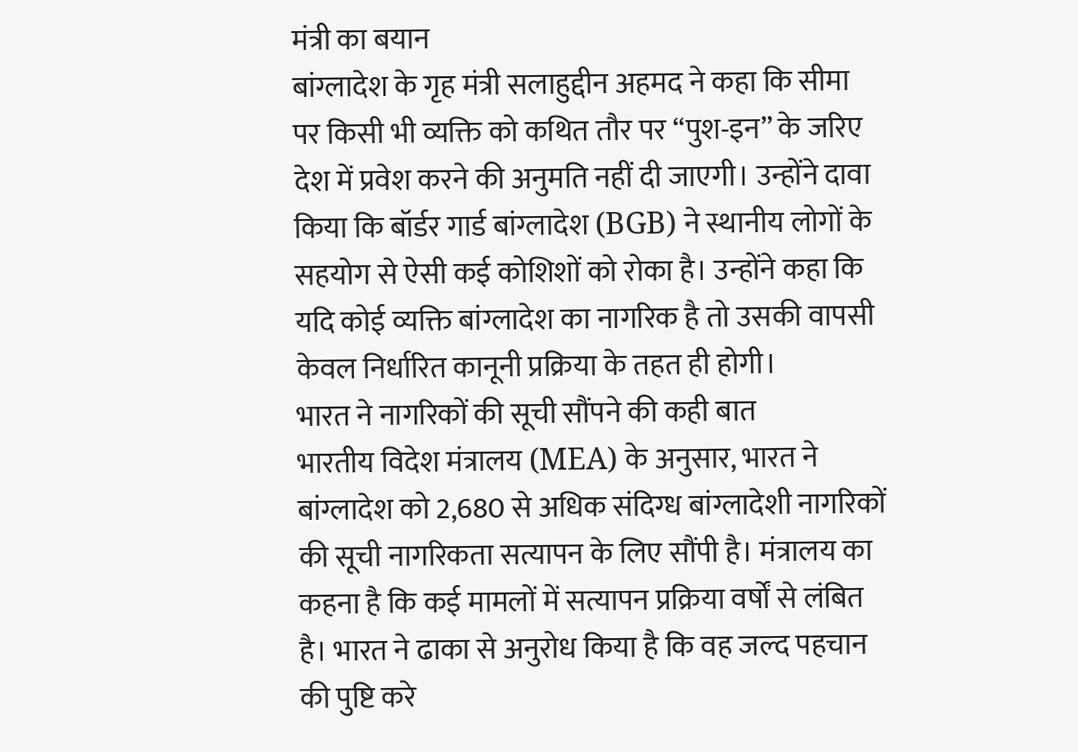मंत्री का बयान
बांग्लादेश के गृह मंत्री सलाहुद्दीन अहमद ने कहा कि सीमा पर किसी भी व्यक्ति को कथित तौर पर “पुश-इन” के जरिए देश में प्रवेश करने की अनुमति नहीं दी जाएगी। उन्होंने दावा किया कि बॉर्डर गार्ड बांग्लादेश (BGB) ने स्थानीय लोगों के सहयोग से ऐसी कई कोशिशों को रोका है। उन्होंने कहा कि यदि कोई व्यक्ति बांग्लादेश का नागरिक है तो उसकी वापसी केवल निर्धारित कानूनी प्रक्रिया के तहत ही होगी।
भारत ने नागरिकों की सूची सौंपने की कही बात
भारतीय विदेश मंत्रालय (MEA) के अनुसार, भारत ने बांग्लादेश को 2,680 से अधिक संदिग्ध बांग्लादेशी नागरिकों की सूची नागरिकता सत्यापन के लिए सौंपी है। मंत्रालय का कहना है कि कई मामलों में सत्यापन प्रक्रिया वर्षों से लंबित है। भारत ने ढाका से अनुरोध किया है कि वह जल्द पहचान की पुष्टि करे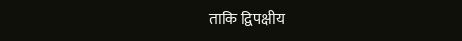ताकि द्विपक्षीय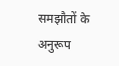समझौतों के अनुरूप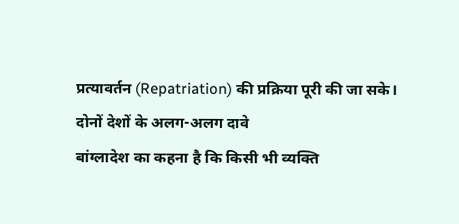प्रत्यावर्तन (Repatriation) की प्रक्रिया पूरी की जा सके।
दोनों देशों के अलग-अलग दावे
बांग्लादेश का कहना है कि किसी भी व्यक्ति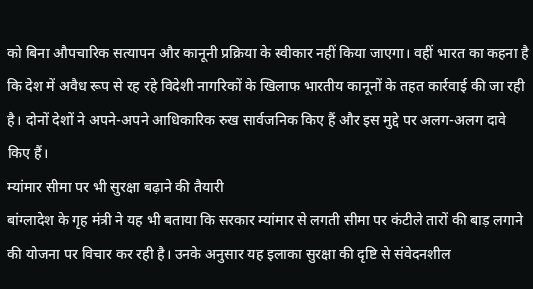को बिना औपचारिक सत्यापन और कानूनी प्रक्रिया के स्वीकार नहीं किया जाएगा। वहीं भारत का कहना है कि देश में अवैध रूप से रह रहे विदेशी नागरिकों के खिलाफ भारतीय कानूनों के तहत कार्रवाई की जा रही है। दोनों देशों ने अपने-अपने आधिकारिक रुख सार्वजनिक किए हैं और इस मुद्दे पर अलग-अलग दावे किए हैं।
म्यांमार सीमा पर भी सुरक्षा बढ़ाने की तैयारी
बांग्लादेश के गृह मंत्री ने यह भी बताया कि सरकार म्यांमार से लगती सीमा पर कंटीले तारों की बाड़ लगाने की योजना पर विचार कर रही है। उनके अनुसार यह इलाका सुरक्षा की दृष्टि से संवेदनशील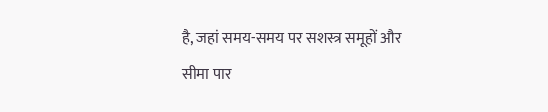है, जहां समय-समय पर सशस्त्र समूहों और सीमा पार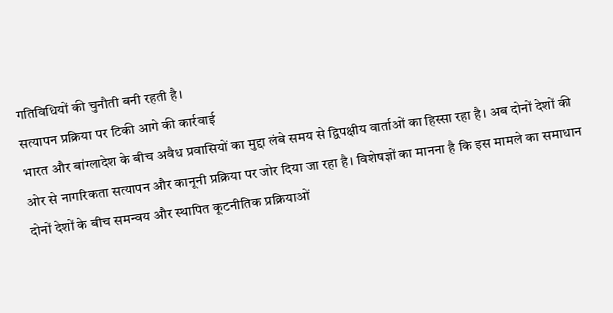गतिविधियों की चुनौती बनी रहती है।
सत्यापन प्रक्रिया पर टिकी आगे की कार्रवाई
भारत और बांग्लादेश के बीच अवैध प्रवासियों का मुद्दा लंबे समय से द्विपक्षीय वार्ताओं का हिस्सा रहा है। अब दोनों देशों की ओर से नागरिकता सत्यापन और कानूनी प्रक्रिया पर जोर दिया जा रहा है। विशेषज्ञों का मानना है कि इस मामले का समाधान दोनों देशों के बीच समन्वय और स्थापित कूटनीतिक प्रक्रियाओं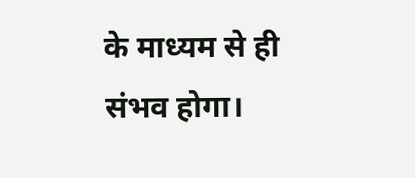के माध्यम से ही संभव होगा।